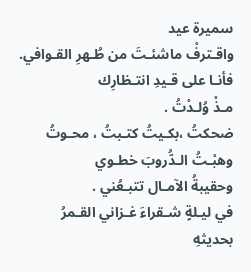سميرة عيد
واقـترفْ ماشئـتَ من طُـهرِ القـوافي.
فأنـا على قـيدِ انتـظارِك
مـذْ وُلـدْتُ .
ضحكتُ ،بكـيتُ كتـبتُ ، محـوتُ
وهبْـتُ الـدُّروبَ خطـوي
وحقيبةُ الآمـال تتبـعُني .
في ليـلةٍ شـقراءَ غـزاني القـمرُ
بحديثهِ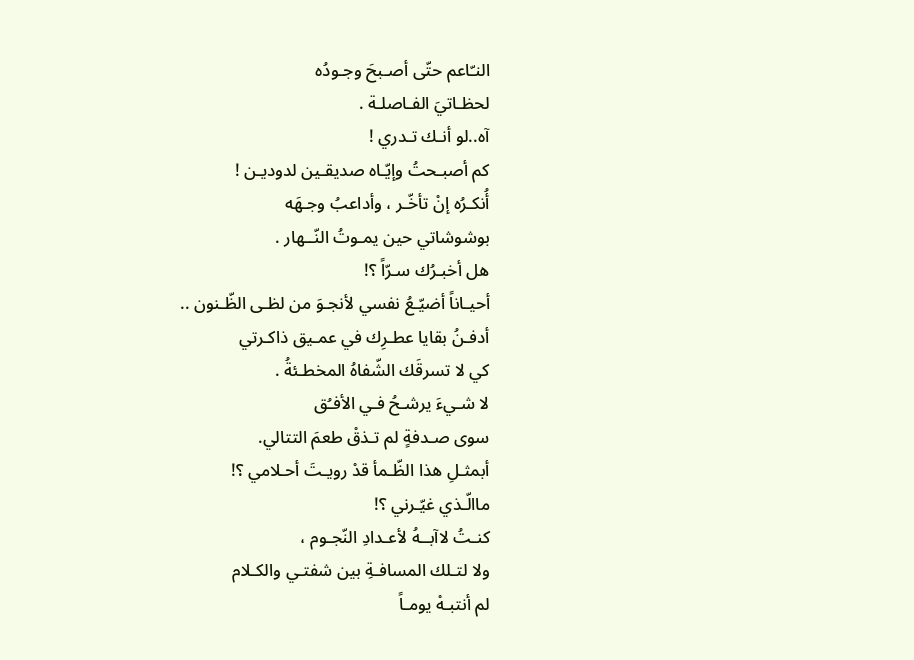النـّاعم حتّى أصـبحَ وجـودُه
لحظـاتيَ الفـاصلـة .
آه..لو أنـك تـدري !
كم أصبـحتُ وإيّـاه صديقـين لدوديـن !
أُنكـرُه إنْ تأخّـر ، وأداعبُ وجـهَه
بوشوشاتي حين يمـوتُ النّــهار .
هل أخبـرُك سـرّاً ؟!
أحيـاناً أضيّـعُ نفسي لأنجـوَ من لظـى الظّـنون ..
أدفـنُ بقايا عطـرِك في عمـيق ذاكـرتي
كي لا تسرقَك الشّفاهُ المخطـئةُ .
لا شـيءَ يرشـحُ فـي الأفـُق
سوى صـدفةٍ لم تـذقْ طعمَ التتالي.
أبمثـلِ هذا الظّـمأ قدْ رويـتَ أحـلامي ؟!
ماالّـذي غيّـرني ؟!
كنـتُ لاآبــهُ لأعـدادِ النّجـوم ،
ولا لتـلك المسافـةِ بين شفتـي والكـلام
لم أنتبـهْ يومـاً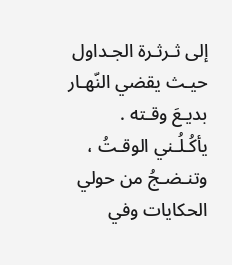إلى ثـرثـرة الجـداول
حيـث يقضي النّهـار بديـعَ وقـته .
يأكُـلُـني الوقـتُ ، وتنـضـجُ من حولي الحكايات وفي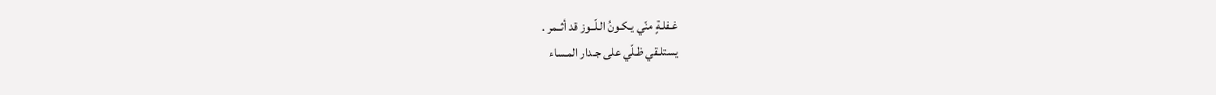غـفلـةٍ منّي يـكـونُ الـلّــوز قد أثــمر .
يستلـقي ظـلّي على جـدار المـساء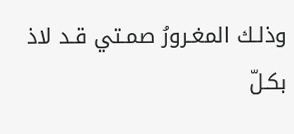وذلـك المغـرورُ صمـتي قـد لاذ بكـلّ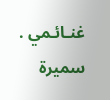غنـائـمي .
سميرة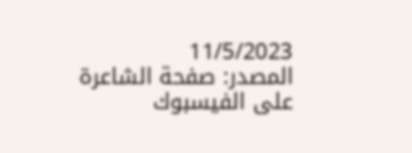11/5/2023
المصدر: صفحة الشاعرة على الفيسبوك